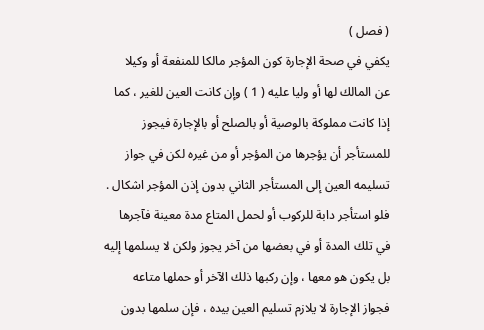( فصل )
يكفي في صحة الإجارة كون المؤجر مالكا للمنفعة أو وكيلا
عن المالك لها أو وليا عليه ( 1 ) وإن كانت العين للغير ، كما
إذا كانت مملوكة بالوصية أو بالصلح أو بالإجارة فيجوز
للمستأجر أن يؤجرها من المؤجر أو من غيره لكن في جواز
تسليمه العين إلى المستأجر الثاني بدون إذن المؤجر اشكال .
فلو استأجر دابة للركوب أو لحمل المتاع مدة معينة فآجرها
في تلك المدة أو في بعضها من آخر يجوز ولكن لا يسلمها إليه
بل يكون هو معها ، وإن ركبها ذلك الآخر أو حملها متاعه
فجواز الإجارة لا يلازم تسليم العين بيده ، فإن سلمها بدون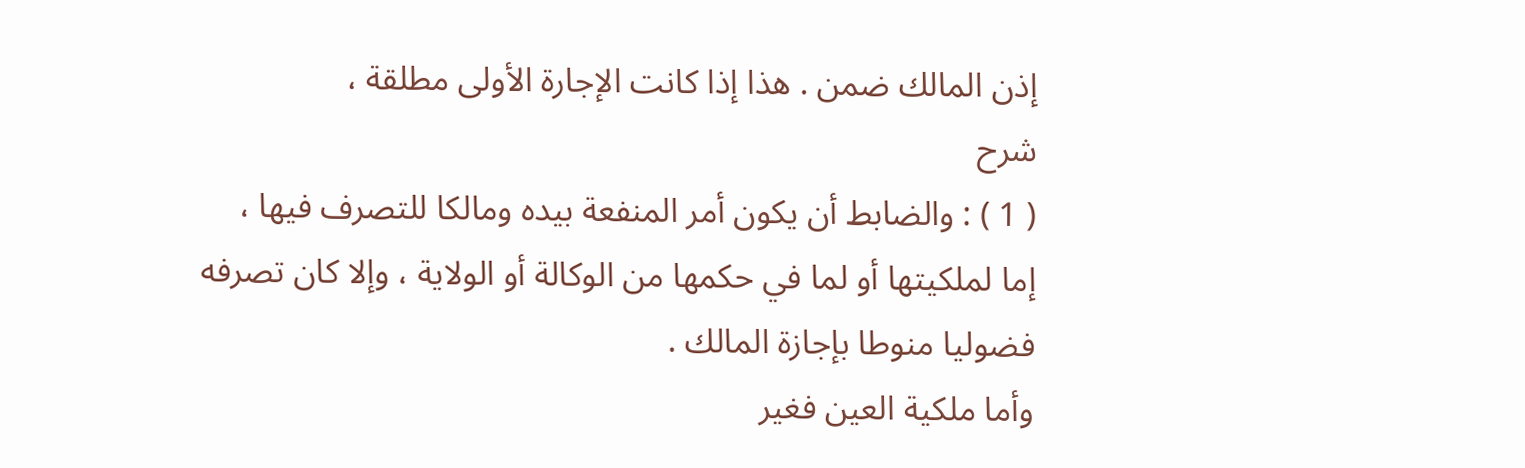إذن المالك ضمن . هذا إذا كانت الإجارة الأولى مطلقة ،
شرح
( 1 ) : والضابط أن يكون أمر المنفعة بيده ومالكا للتصرف فيها ،
إما لملكيتها أو لما في حكمها من الوكالة أو الولاية ، وإلا كان تصرفه
فضوليا منوطا بإجازة المالك .
وأما ملكية العين فغير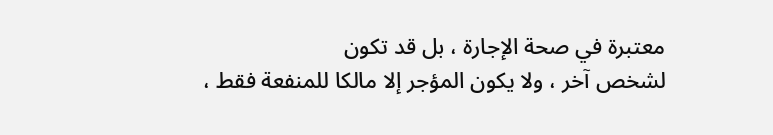معتبرة في صحة الإجارة ، بل قد تكون
لشخص آخر ، ولا يكون المؤجر إلا مالكا للمنفعة فقط ،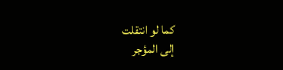كما لو انتقلت
إلى المؤجر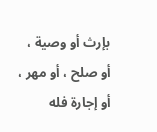بإرث أو وصية ، أو صلح ، أو مهر ، أو إجارة فله